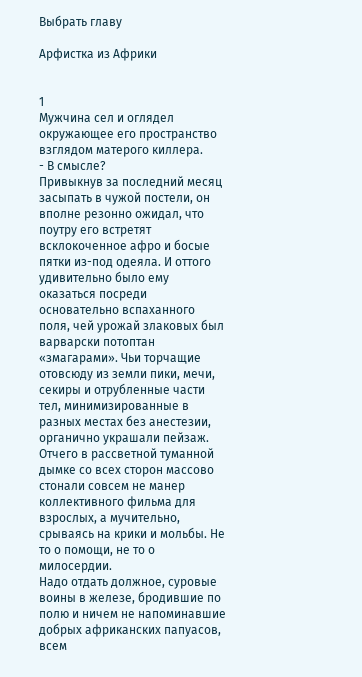Выбрать главу

Арфистка из Африки


1
Мужчина сел и оглядел окружающее его пространство взглядом матерого киллера.
- В смысле?
Привыкнув за последний месяц засыпать в чужой постели, он вполне резонно ожидал, что поутру его встретят всклокоченное афро и босые пятки из-под одеяла. И оттого удивительно было ему оказаться посреди основательно вспаханного поля, чей урожай злаковых был варварски потоптан «змагарами». Чьи торчащие отовсюду из земли пики, мечи, секиры и отрубленные части тел, минимизированные в разных местах без анестезии, органично украшали пейзаж. Отчего в рассветной туманной дымке со всех сторон массово стонали совсем не манер коллективного фильма для взрослых, а мучительно, срываясь на крики и мольбы. Не то о помощи, не то о милосердии.
Надо отдать должное, суровые воины в железе, бродившие по полю и ничем не напоминавшие добрых африканских папуасов, всем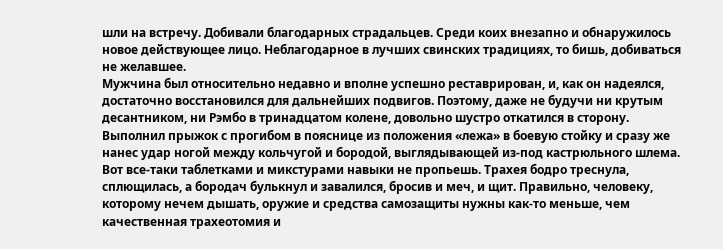шли на встречу. Добивали благодарных страдальцев. Среди коих внезапно и обнаружилось новое действующее лицо. Неблагодарное в лучших свинских традициях, то бишь, добиваться не желавшее.
Мужчина был относительно недавно и вполне успешно реставрирован, и, как он надеялся, достаточно восстановился для дальнейших подвигов. Поэтому, даже не будучи ни крутым десантником, ни Рэмбо в тринадцатом колене, довольно шустро откатился в сторону. Выполнил прыжок с прогибом в пояснице из положения «лежа» в боевую стойку и сразу же нанес удар ногой между кольчугой и бородой, выглядывающей из-под кастрюльного шлема.
Вот все-таки таблетками и микстурами навыки не пропьешь. Трахея бодро треснула, сплющилась, а бородач булькнул и завалился, бросив и меч, и щит. Правильно, человеку, которому нечем дышать, оружие и средства самозащиты нужны как-то меньше, чем качественная трахеотомия и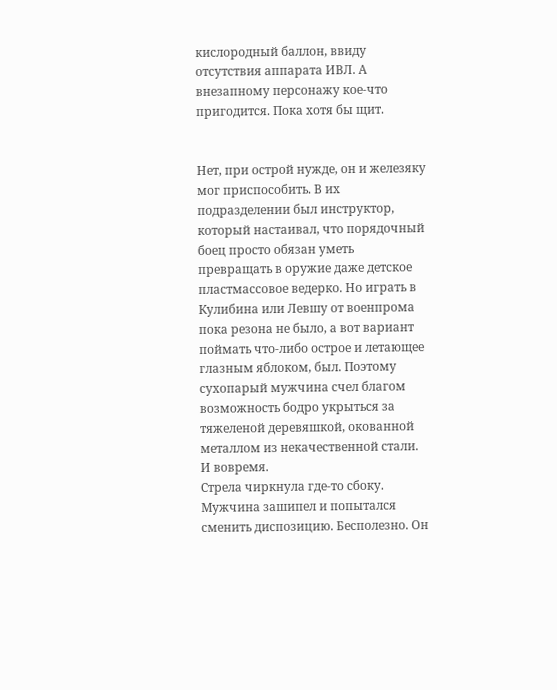кислородный баллон, ввиду отсутствия аппарата ИВЛ. А внезапному персонажу кое-что пригодится. Пока хотя бы щит.


Нет, при острой нужде, он и железяку мог приспособить. В их подразделении был инструктор, который настаивал, что порядочный боец просто обязан уметь превращать в оружие даже детское пластмассовое ведерко. Но играть в Кулибина или Левшу от военпрома пока резона не было, а вот вариант поймать что-либо острое и летающее глазным яблоком, был. Поэтому сухопарый мужчина счел благом возможность бодро укрыться за тяжеленой деревяшкой, окованной металлом из некачественной стали. И вовремя.
Стрела чиркнула где-то сбоку. Мужчина зашипел и попытался сменить диспозицию. Бесполезно. Он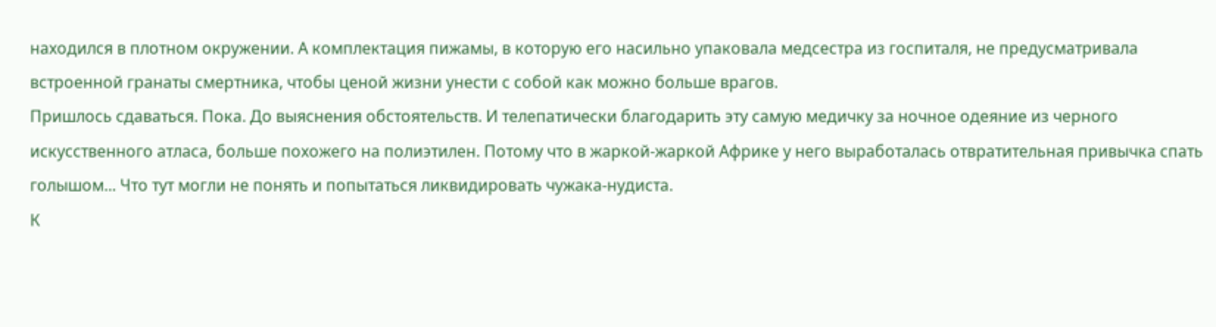находился в плотном окружении. А комплектация пижамы, в которую его насильно упаковала медсестра из госпиталя, не предусматривала встроенной гранаты смертника, чтобы ценой жизни унести с собой как можно больше врагов.
Пришлось сдаваться. Пока. До выяснения обстоятельств. И телепатически благодарить эту самую медичку за ночное одеяние из черного искусственного атласа, больше похожего на полиэтилен. Потому что в жаркой-жаркой Африке у него выработалась отвратительная привычка спать голышом... Что тут могли не понять и попытаться ликвидировать чужака-нудиста.
К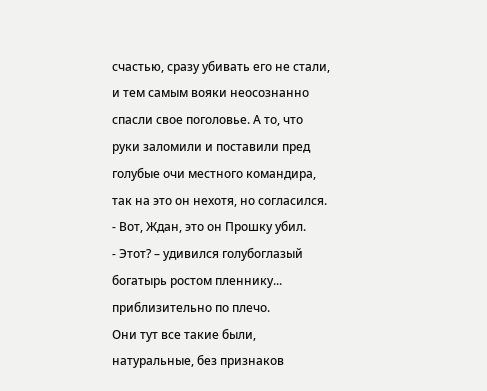счастью, сразу убивать его не стали, и тем самым вояки неосознанно спасли свое поголовье. А то, что руки заломили и поставили пред голубые очи местного командира, так на это он нехотя, но согласился.
- Вот, Ждан, это он Прошку убил.
- Этот? – удивился голубоглазый богатырь ростом пленнику... приблизительно по плечо.
Они тут все такие были, натуральные, без признаков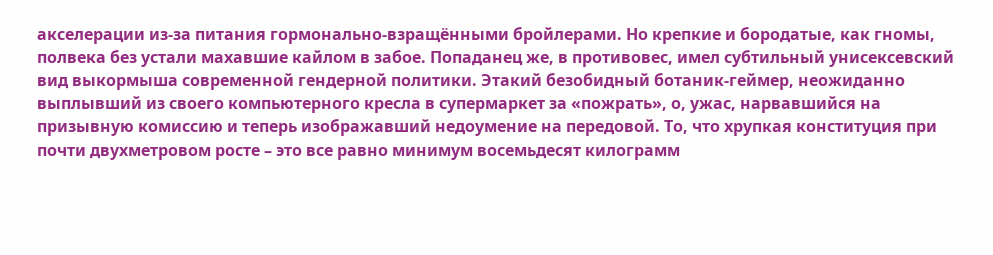акселерации из-за питания гормонально-взращёнными бройлерами. Но крепкие и бородатые, как гномы, полвека без устали махавшие кайлом в забое. Попаданец же, в противовес, имел субтильный унисексевский вид выкормыша современной гендерной политики. Этакий безобидный ботаник-геймер, неожиданно выплывший из своего компьютерного кресла в супермаркет за «пожрать», о, ужас, нарвавшийся на призывную комиссию и теперь изображавший недоумение на передовой. То, что хрупкая конституция при почти двухметровом росте – это все равно минимум восемьдесят килограмм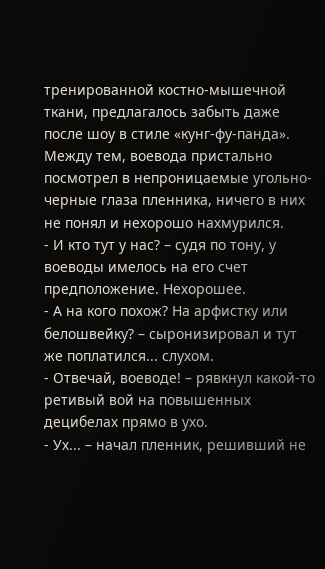тренированной костно-мышечной ткани, предлагалось забыть даже после шоу в стиле «кунг-фу-панда».
Между тем, воевода пристально посмотрел в непроницаемые угольно-черные глаза пленника, ничего в них не понял и нехорошо нахмурился.
- И кто тут у нас? – судя по тону, у воеводы имелось на его счет предположение. Нехорошее.
- А на кого похож? На арфистку или белошвейку? – сыронизировал и тут же поплатился... слухом.
- Отвечай, воеводе! – рявкнул какой-то ретивый вой на повышенных децибелах прямо в ухо.
- Ух... – начал пленник, решивший не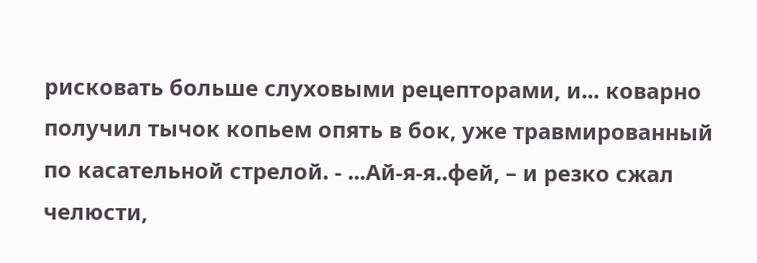рисковать больше слуховыми рецепторами, и... коварно получил тычок копьем опять в бок, уже травмированный по касательной стрелой. - ...Ай-я-я..фей, – и резко сжал челюсти,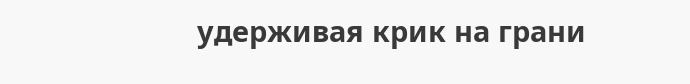удерживая крик на грани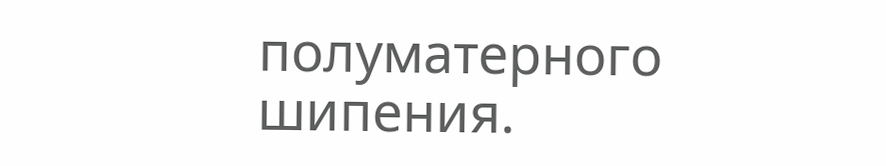полуматерного шипения.